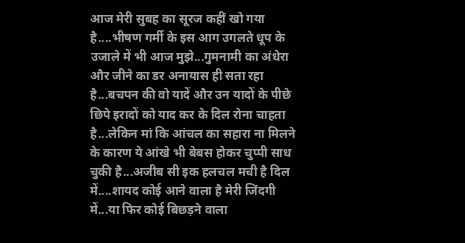आज मेरी सुबह का सूरज कहीं खो गया है....भीषण गर्मी के इस आग उगलते धूप के उजाले में भी आज मुझे...गुमनामी का अंधेरा और जीने का डर अनायास ही सता रहा है...बचपन की वो यादें और उन यादों के पीछे छिपे इरादों को याद कर के दिल रोना चाहता है...लेकिन मां कि आंचल का सहारा ना मिलने के कारण ये आंखे भी बेबस होकर चुप्पी साध चुकी है...अजीब सी इक हलचल मची है दिल में....शायद कोई आने वाला है मेरी जिंदगी में...या फिर कोई बिछड़ने वाला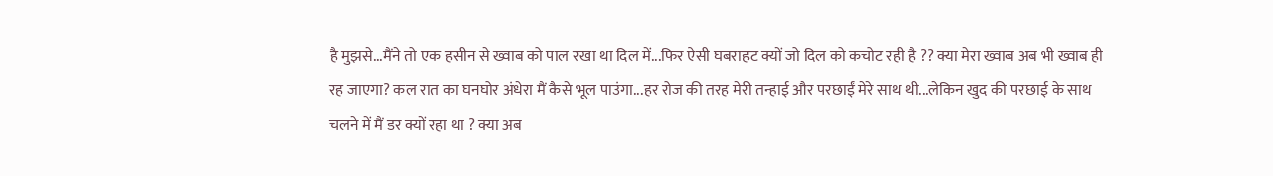है मुझसे...मैंने तो एक हसीन से ख्वाब को पाल रखा था दिल में...फिर ऐसी घबराहट क्यों जो दिल को कचोट रही है ?? क्या मेरा ख्वाब अब भी ख्वाब ही रह जाएगा? कल रात का घनघोर अंधेरा मैं कैसे भूल पाउंगा...हर रोज की तरह मेरी तन्हाई और परछाईं मेरे साथ थी...लेकिन खुद की परछाई के साथ चलने में मैं डर क्यों रहा था ? क्या अब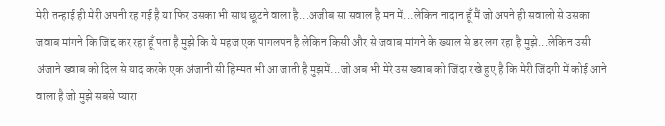मेरी तन्हाई ही मेरी अपनी रह गई है या फिर उसका भी साथ छूटने वाला है...अजीब सा सवाल है मन में...लेकिन नादान हूँ मैं जो अपने ही सवालो से उसका जवाब मांगने कि जिद्द कर रहा हूँ पता है मुझे कि ये महज एक पागलपन है लेकिन किसी और से जवाब मांगने के ख्याल से डर लग रहा है मुझे...लेकिन उसी अंजाने ख्वाब को दिल से याद करके एक अंजानी सी हिम्मत भी आ जाती है मुझमें...जो अब भी मेरे उस ख्वाब को जिंदा रखे हुए है कि मेरी जिंदगी में कोई आने वाला है जो मुझे सबसे प्यारा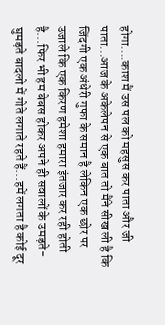होगा....काश मैं उस पल को महसुस कर पाता और जी पाता...आज के अकेलेपन से एक बात तो मैंने सीख ली है कि जिंदगी एक अंधेरी गुफा के समान है लेकिन एक छोर पर उजाले कि एक किरण हमेशा हमारा इंतजार कर रही होती है...फिर भी हम बेबस होकर अपने ही सवालों के उमड़ते-घुमड़ते बादलो में गोते लगाते रहते हैं...हमें लगता है कोई दूर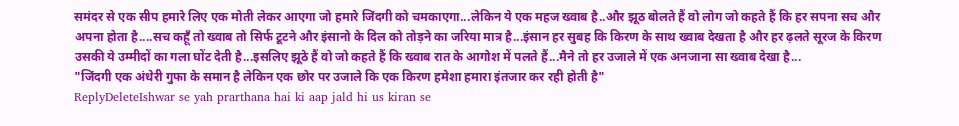समंदर से एक सीप हमारे लिए एक मोती लेकर आएगा जो हमारे जिंदगी को चमकाएगा...लेकिन ये एक महज ख्वाब है..और झूठ बोलते हैं वो लोग जो कहते हैं कि हर सपना सच और अपना होता है....सच कहूँ तो ख्वाब तो सिर्फ टूटने और इंसानो के दिल को तोड़ने का जरिया मात्र है...इंसान हर सुबह कि किरण के साथ ख्वाब देखता है और हर ढ़लते सूरज के किरण उसकी ये उम्मीदों का गला घोंट देती है...इसलिए झूठे हैं वो जो कहते हैं कि ख्वाब रात के आगोश में पलते हैं...मैने तो हर उजाले में एक अनजाना सा ख्वाब देखा है...
"जिंदगी एक अंधेरी गुफा के समान है लेकिन एक छोर पर उजाले कि एक किरण हमेशा हमारा इंतजार कर रही होती है"
ReplyDeleteIshwar se yah prarthana hai ki aap jald hi us kiran se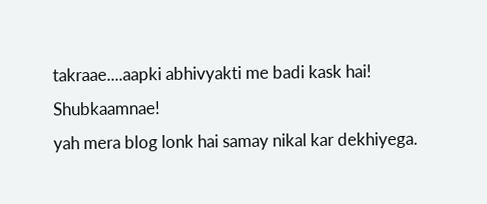takraae....aapki abhivyakti me badi kask hai!
Shubkaamnae!
yah mera blog lonk hai samay nikal kar dekhiyega.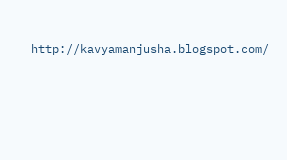http://kavyamanjusha.blogspot.com/